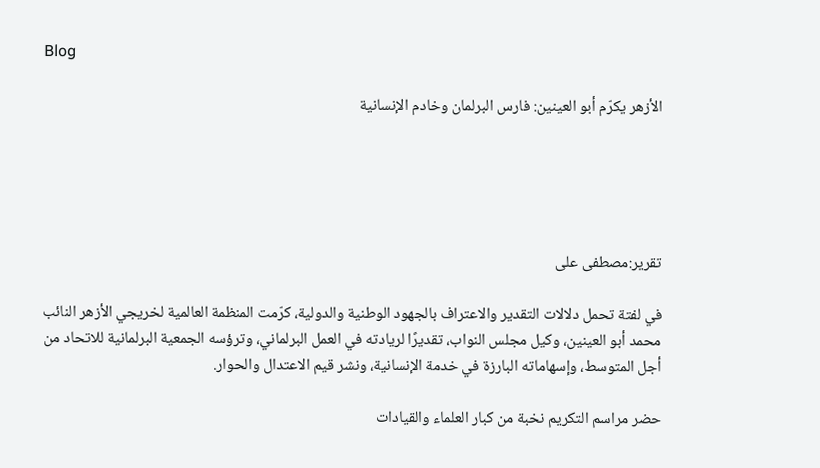Blog

الأزهر يكرّم أبو العينين: فارس البرلمان وخادم الإنسانية





تقرير:مصطفى على

في لفتة تحمل دلالات التقدير والاعتراف بالجهود الوطنية والدولية، كرّمت المنظمة العالمية لخريجي الأزهر النائب محمد أبو العينين، وكيل مجلس النواب، تقديرًا لريادته في العمل البرلماني، وترؤسه الجمعية البرلمانية للاتحاد من أجل المتوسط، وإسهاماته البارزة في خدمة الإنسانية، ونشر قيم الاعتدال والحوار.

حضر مراسم التكريم نخبة من كبار العلماء والقيادات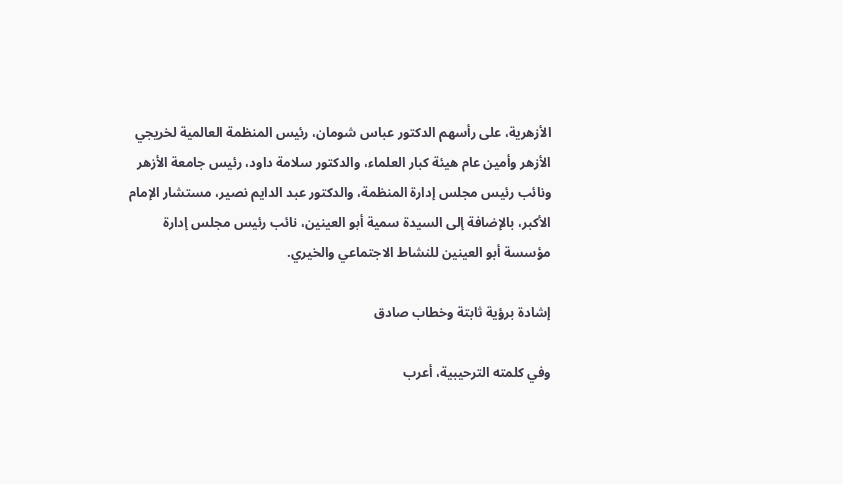الأزهرية، على رأسهم الدكتور عباس شومان، رئيس المنظمة العالمية لخريجي الأزهر وأمين عام هيئة كبار العلماء، والدكتور سلامة داود، رئيس جامعة الأزهر ونائب رئيس مجلس إدارة المنظمة، والدكتور عبد الدايم نصير، مستشار الإمام الأكبر، بالإضافة إلى السيدة سمية أبو العينين، نائب رئيس مجلس إدارة مؤسسة أبو العينين للنشاط الاجتماعي والخيري.

إشادة برؤية ثابتة وخطاب صادق

وفي كلمته الترحيبية، أعرب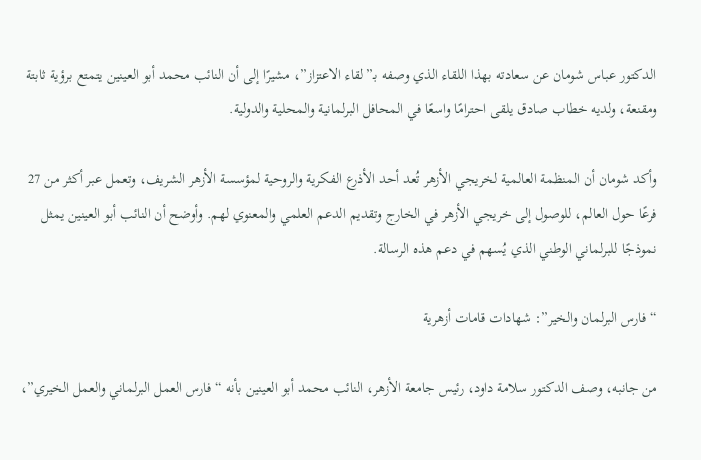الدكتور عباس شومان عن سعادته بهذا اللقاء الذي وصفه بـ”لقاء الاعتزاز”، مشيرًا إلى أن النائب محمد أبو العينين يتمتع برؤية ثابتة ومقنعة، ولديه خطاب صادق يلقى احترامًا واسعًا في المحافل البرلمانية والمحلية والدولية.

وأكد شومان أن المنظمة العالمية لخريجي الأزهر تُعد أحد الأذرع الفكرية والروحية لمؤسسة الأزهر الشريف، وتعمل عبر أكثر من 27 فرعًا حول العالم، للوصول إلى خريجي الأزهر في الخارج وتقديم الدعم العلمي والمعنوي لهم. وأوضح أن النائب أبو العينين يمثل نموذجًا للبرلماني الوطني الذي يُسهم في دعم هذه الرسالة.

“فارس البرلمان والخير”: شهادات قامات أزهرية

من جانبه، وصف الدكتور سلامة داود، رئيس جامعة الأزهر، النائب محمد أبو العينين بأنه “فارس العمل البرلماني والعمل الخيري”،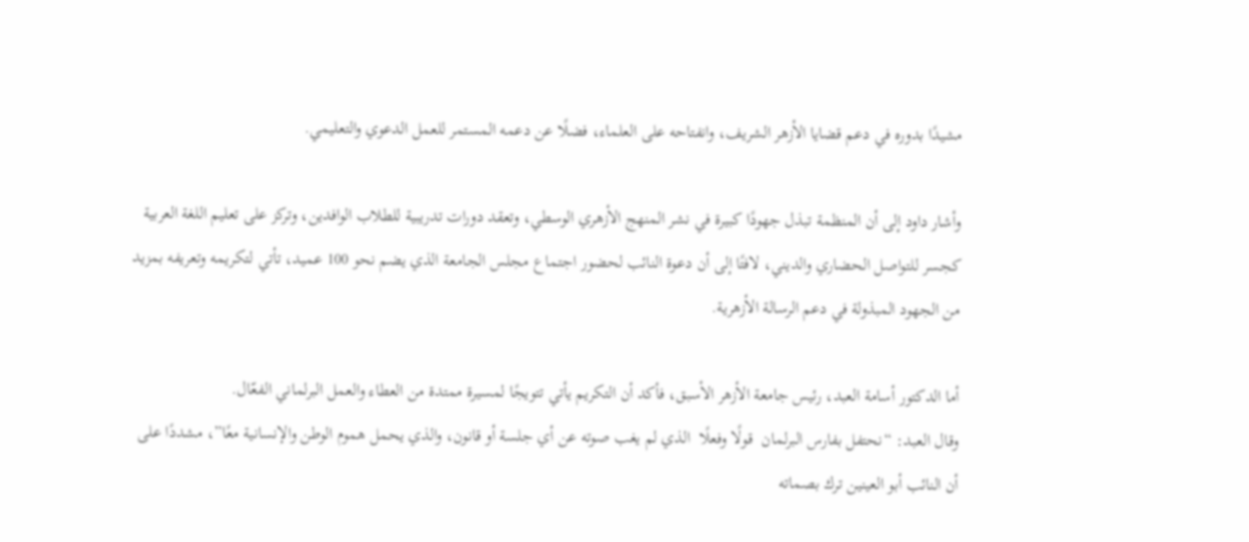مشيدًا بدوره في دعم قضايا الأزهر الشريف، وانفتاحه على العلماء، فضلًا عن دعمه المستمر للعمل الدعوي والتعليمي.

وأشار داود إلى أن المنظمة تبذل جهودًا كبيرة في نشر المنهج الأزهري الوسطي، وتعقد دورات تدريبية للطلاب الوافدين، وتركز على تعليم اللغة العربية كجسر للتواصل الحضاري والديني، لافتًا إلى أن دعوة النائب لحضور اجتماع مجلس الجامعة الذي يضم نحو 100 عميد، تأتي لتكريمه وتعريفه بمزيد من الجهود المبذولة في دعم الرسالة الأزهرية.

أما الدكتور أسامة العبد، رئيس جامعة الأزهر الأسبق، فأكد أن التكريم يأتي تتويجًا لمسيرة ممتدة من العطاء والعمل البرلماني الفعّال.
وقال العبد: “نحتفل بفارس البرلمان  قولًا وفعلًا  الذي لم يغب صوته عن أي جلسة أو قانون، والذي يحمل هموم الوطن والإنسانية معًا”، مشددًا على أن النائب أبو العينين ترك بصماته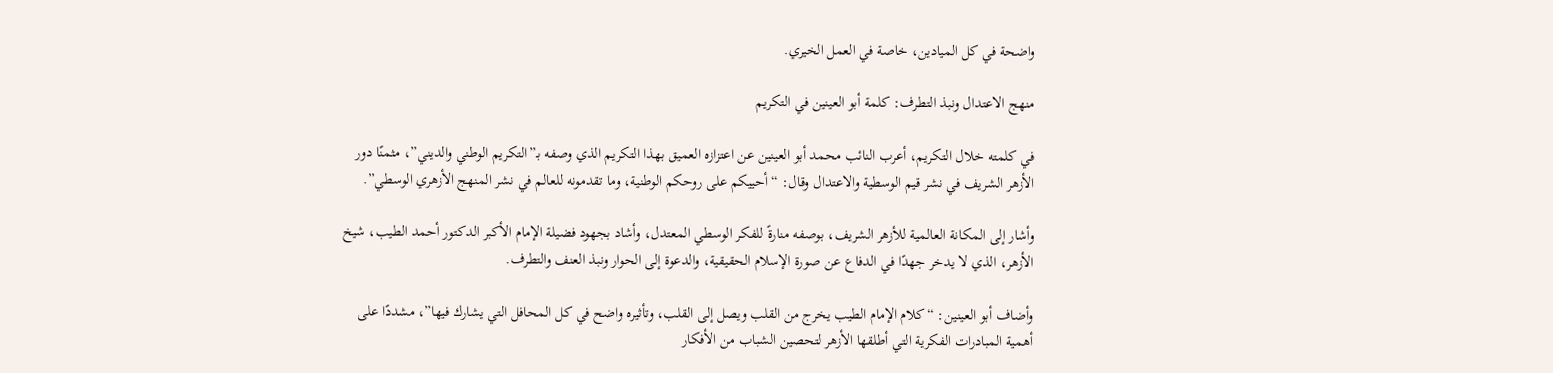واضحة في كل الميادين، خاصة في العمل الخيري.

منهج الاعتدال ونبذ التطرف: كلمة أبو العينين في التكريم

في كلمته خلال التكريم، أعرب النائب محمد أبو العينين عن اعتزازه العميق بهذا التكريم الذي وصفه بـ”التكريم الوطني والديني”، مثمنًا دور الأزهر الشريف في نشر قيم الوسطية والاعتدال وقال: “أحييكم على روحكم الوطنية، وما تقدمونه للعالم في نشر المنهج الأزهري الوسطي”.

وأشار إلى المكانة العالمية للأزهر الشريف، بوصفه منارةً للفكر الوسطي المعتدل، وأشاد بجهود فضيلة الإمام الأكبر الدكتور أحمد الطيب، شيخ الأزهر، الذي لا يدخر جهدًا في الدفاع عن صورة الإسلام الحقيقية، والدعوة إلى الحوار ونبذ العنف والتطرف.

وأضاف أبو العينين: “كلام الإمام الطيب يخرج من القلب ويصل إلى القلب، وتأثيره واضح في كل المحافل التي يشارك فيها”، مشددًا على أهمية المبادرات الفكرية التي أطلقها الأزهر لتحصين الشباب من الأفكار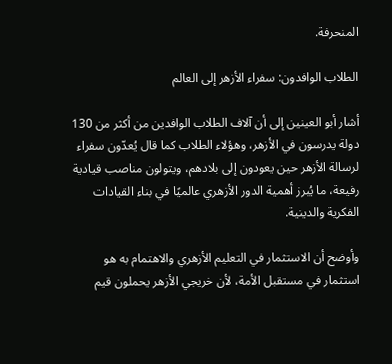المنحرفة.

الطلاب الوافدون: سفراء الأزهر إلى العالم

أشار أبو العينين إلى أن آلاف الطلاب الوافدين من أكثر من 130 دولة يدرسون في الأزهر، وهؤلاء الطلاب كما قال يُعدّون سفراء لرسالة الأزهر حين يعودون إلى بلادهم، ويتولون مناصب قيادية رفيعة، ما يُبرز أهمية الدور الأزهري عالميًا في بناء القيادات الفكرية والدينية.

وأوضح أن الاستثمار في التعليم الأزهري والاهتمام به هو استثمار في مستقبل الأمة، لأن خريجي الأزهر يحملون قيم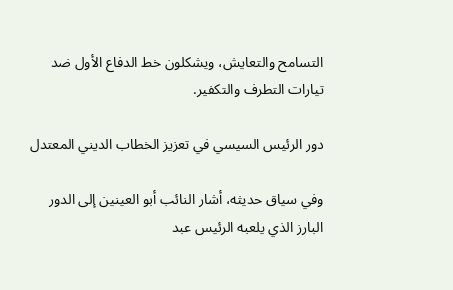التسامح والتعايش، ويشكلون خط الدفاع الأول ضد تيارات التطرف والتكفير.

دور الرئيس السيسي في تعزيز الخطاب الديني المعتدل

وفي سياق حديثه، أشار النائب أبو العينين إلى الدور البارز الذي يلعبه الرئيس عبد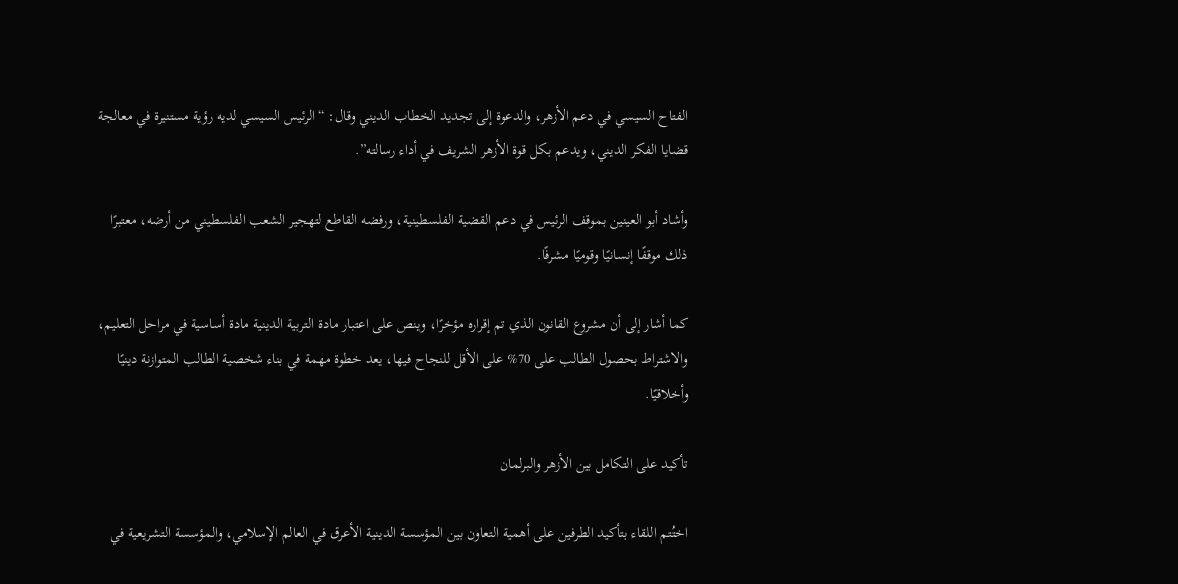الفتاح السيسي في دعم الأزهر، والدعوة إلى تجديد الخطاب الديني وقال: “الرئيس السيسي لديه رؤية مستنيرة في معالجة قضايا الفكر الديني، ويدعم بكل قوة الأزهر الشريف في أداء رسالته”.

وأشاد أبو العينين بموقف الرئيس في دعم القضية الفلسطينية، ورفضه القاطع لتهجير الشعب الفلسطيني من أرضه، معتبرًا ذلك موقفًا إنسانيًا وقوميًا مشرفًا.

كما أشار إلى أن مشروع القانون الذي تم إقراره مؤخرًا، وينص على اعتبار مادة التربية الدينية مادة أساسية في مراحل التعليم، والاشتراط بحصول الطالب على 70% على الأقل للنجاح فيها، يعد خطوة مهمة في بناء شخصية الطالب المتوازنة دينيًا وأخلاقيًا.

تأكيد على التكامل بين الأزهر والبرلمان

اختُتم اللقاء بتأكيد الطرفين على أهمية التعاون بين المؤسسة الدينية الأعرق في العالم الإسلامي، والمؤسسة التشريعية في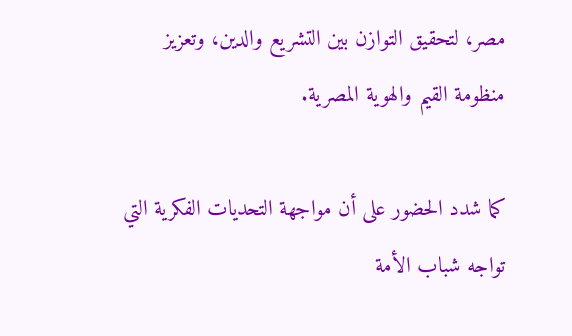مصر، لتحقيق التوازن بين التشريع والدين، وتعزيز منظومة القيم والهوية المصرية.

كما شدد الحضور على أن مواجهة التحديات الفكرية التي تواجه شباب الأمة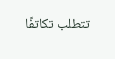تتطلب تكاتفًا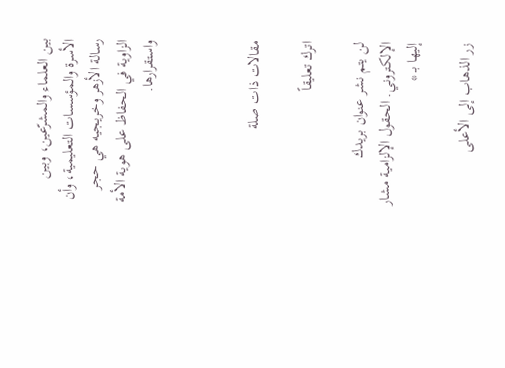بين العلماء والمشرّعين، وبين الأسرة والمؤسسات التعليمية، وأن رسالة الأزهر وخريجيه هي حجر الزاوية في الحفاظ على هوية الأمة واستقرارها.



مقالات ذات صلة

اترك تعليقاً

لن يتم نشر عنوان بريدك الإلكتروني. الحقول الإلزامية مشار إليها بـ *

زر الذهاب إلى الأعلى